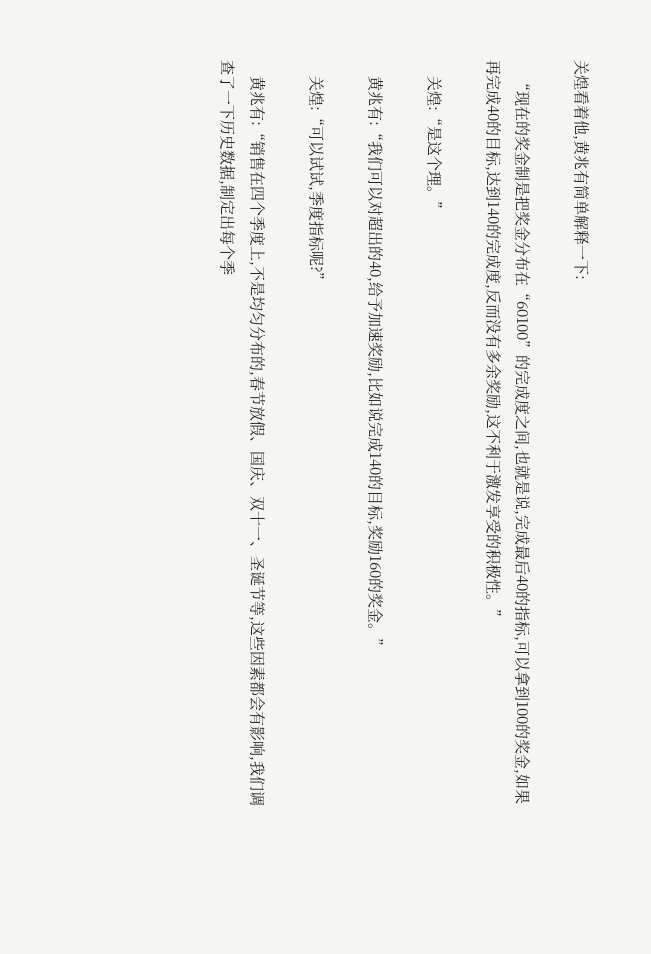关煌看着他,黄兆有简单解释一下:

    “现在的奖金制是把奖金分布在“60100”的完成度之间,也就是说,完成最后40的指标,可以拿到100的奖金,如果再完成40的目标,达到140的完成度,反而没有多余奖励,这不利于激发享受的积极性。”

    关煌:“是这个理。”

    黄兆有:“我们可以对超出的40,给予加速奖励,比如说完成140的目标,奖励160的奖金。”

    关煌:“可以试试,季度指标呢?”

    黄兆有:“销售在四个季度上,不是均匀分布的,春节放假、国庆、双十一、圣诞节等,这些因素都会有影响,我们调查了一下历史数据,制定出每个季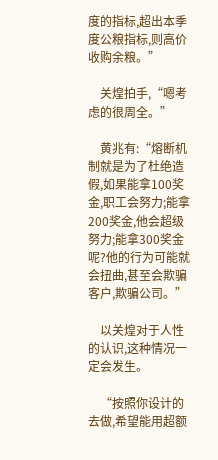度的指标,超出本季度公粮指标,则高价收购余粮。”

    关煌拍手,“嗯考虑的很周全。”

    黄兆有:“熔断机制就是为了杜绝造假,如果能拿100奖金,职工会努力;能拿200奖金,他会超级努力;能拿300奖金呢?他的行为可能就会扭曲,甚至会欺骗客户,欺骗公司。”

    以关煌对于人性的认识,这种情况一定会发生。

    “按照你设计的去做,希望能用超额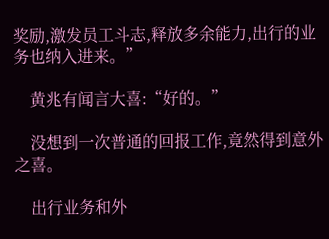奖励,激发员工斗志,释放多余能力,出行的业务也纳入进来。”

    黄兆有闻言大喜:“好的。”

    没想到一次普通的回报工作,竟然得到意外之喜。

    出行业务和外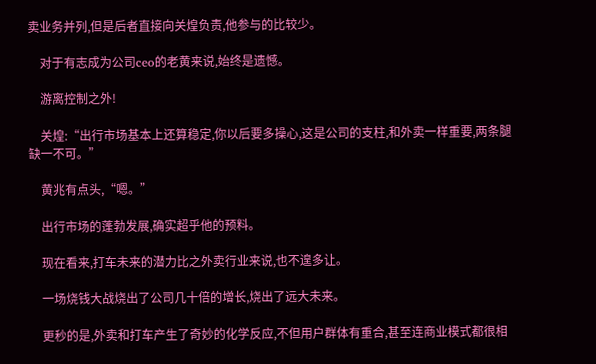卖业务并列,但是后者直接向关煌负责,他参与的比较少。

    对于有志成为公司ceo的老黄来说,始终是遗憾。

    游离控制之外!

    关煌:“出行市场基本上还算稳定,你以后要多操心,这是公司的支柱,和外卖一样重要,两条腿缺一不可。”

    黄兆有点头,“嗯。”

    出行市场的蓬勃发展,确实超乎他的预料。

    现在看来,打车未来的潜力比之外卖行业来说,也不遑多让。

    一场烧钱大战烧出了公司几十倍的增长,烧出了远大未来。

    更秒的是,外卖和打车产生了奇妙的化学反应,不但用户群体有重合,甚至连商业模式都很相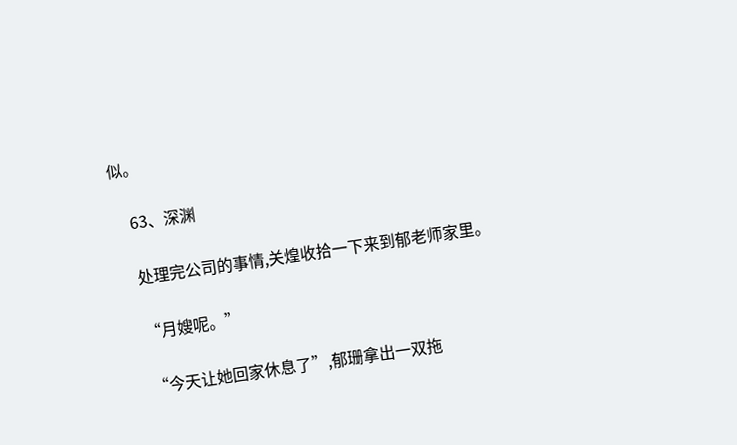似。

    63、深渊

    处理完公司的事情,关煌收拾一下来到郁老师家里。

    “月嫂呢。”

    “今天让她回家休息了”,郁珊拿出一双拖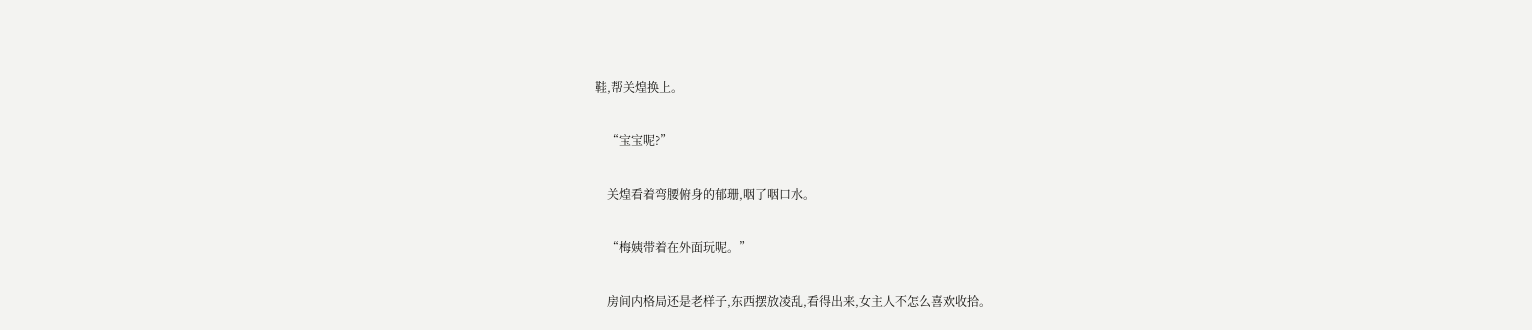鞋,帮关煌换上。

    “宝宝呢?”

    关煌看着弯腰俯身的郁珊,咽了咽口水。

    “梅姨带着在外面玩呢。”

    房间内格局还是老样子,东西摆放凌乱,看得出来,女主人不怎么喜欢收拾。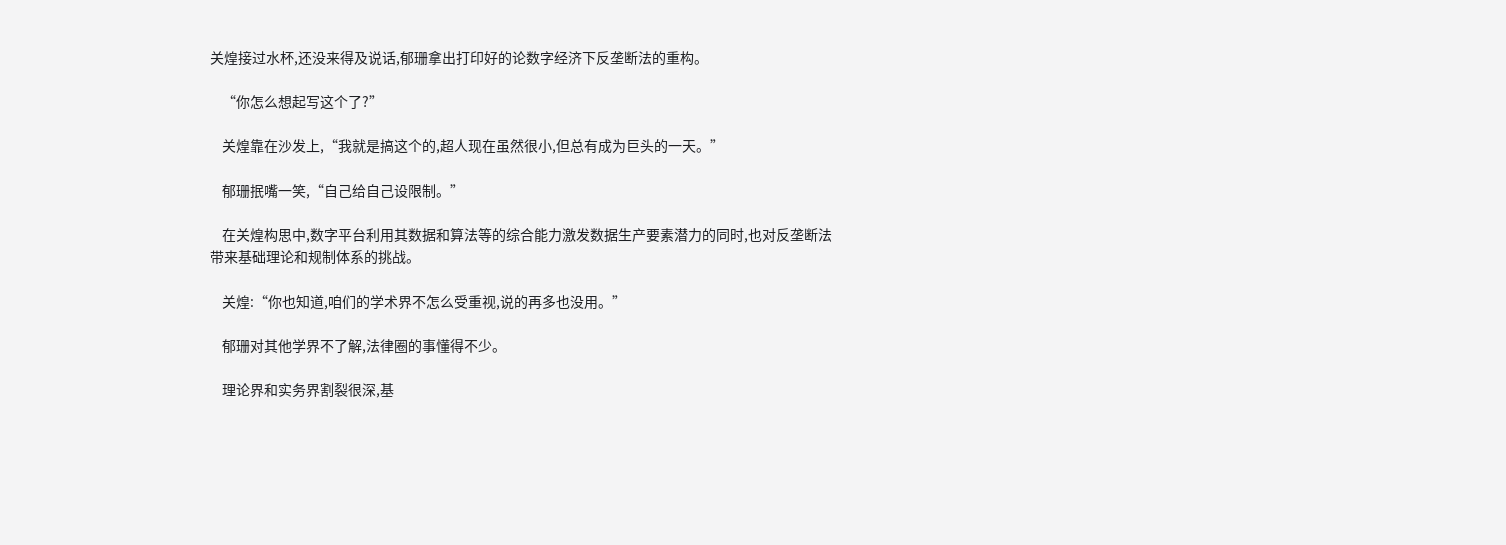关煌接过水杯,还没来得及说话,郁珊拿出打印好的论数字经济下反垄断法的重构。

    “你怎么想起写这个了?”

    关煌靠在沙发上,“我就是搞这个的,超人现在虽然很小,但总有成为巨头的一天。”

    郁珊抿嘴一笑,“自己给自己设限制。”

    在关煌构思中,数字平台利用其数据和算法等的综合能力激发数据生产要素潜力的同时,也对反垄断法带来基础理论和规制体系的挑战。

    关煌:“你也知道,咱们的学术界不怎么受重视,说的再多也没用。”

    郁珊对其他学界不了解,法律圈的事懂得不少。

    理论界和实务界割裂很深,基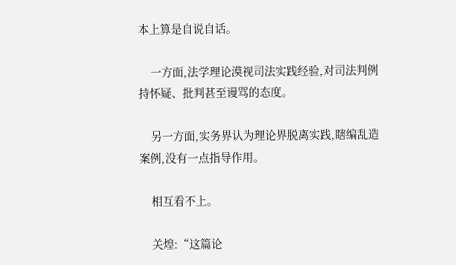本上算是自说自话。

    一方面,法学理论漠视司法实践经验,对司法判例持怀疑、批判甚至谩骂的态度。

    另一方面,实务界认为理论界脱离实践,瞎编乱造案例,没有一点指导作用。

    相互看不上。

    关煌:“这篇论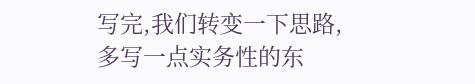写完,我们转变一下思路,多写一点实务性的东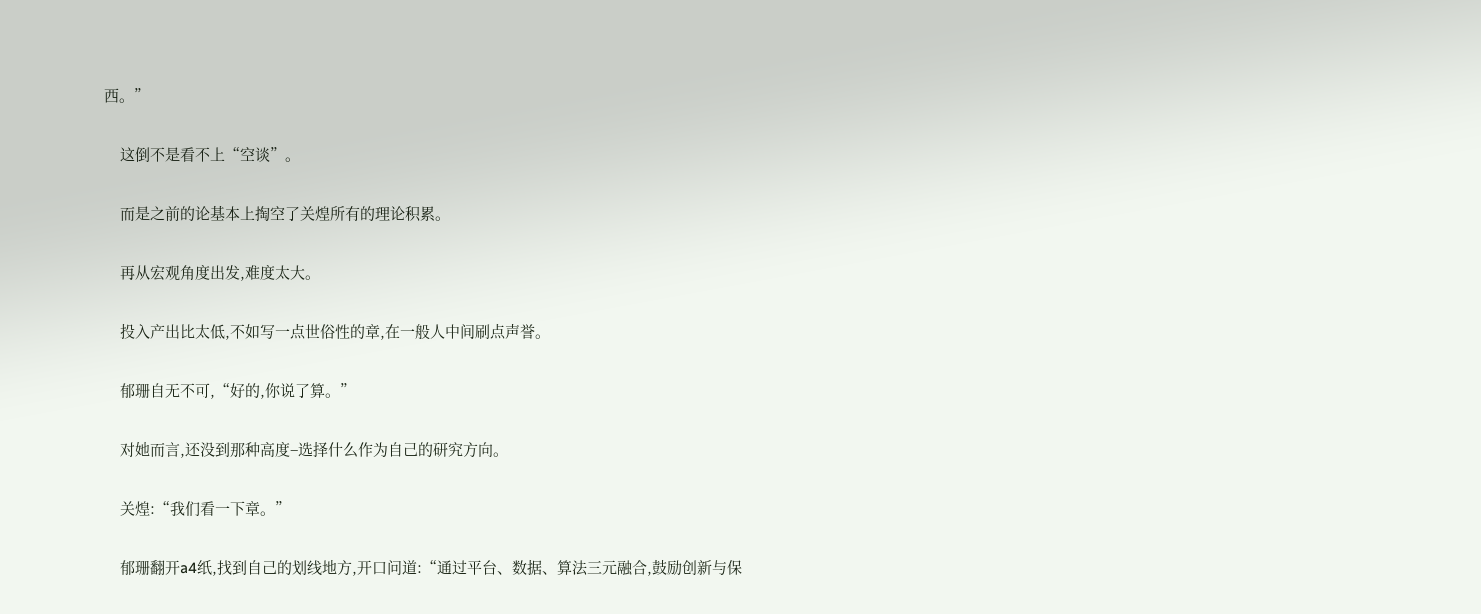西。”

    这倒不是看不上“空谈”。

    而是之前的论基本上掏空了关煌所有的理论积累。

    再从宏观角度出发,难度太大。

    投入产出比太低,不如写一点世俗性的章,在一般人中间刷点声誉。

    郁珊自无不可,“好的,你说了算。”

    对她而言,还没到那种高度–选择什么作为自己的研究方向。

    关煌:“我们看一下章。”

    郁珊翻开a4纸,找到自己的划线地方,开口问道:“通过平台、数据、算法三元融合,鼓励创新与保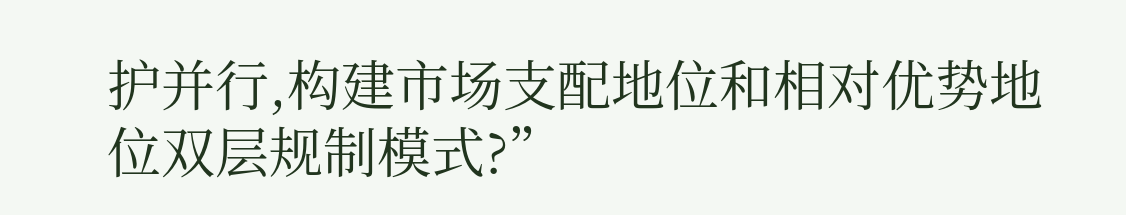护并行,构建市场支配地位和相对优势地位双层规制模式?”